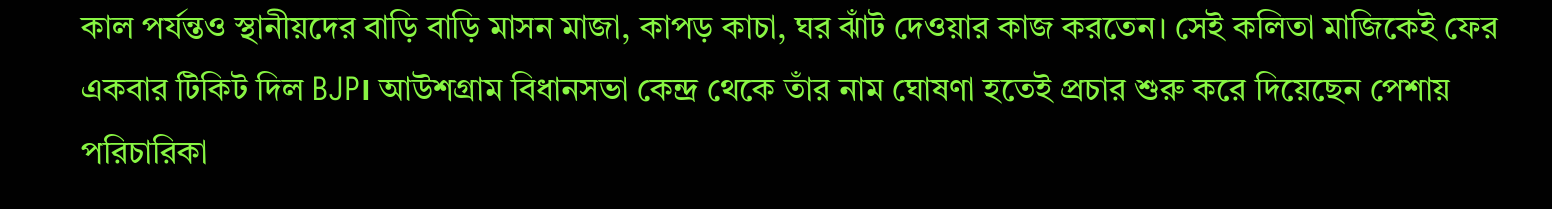কাল পর্যন্তও স্থানীয়দের বাড়ি বাড়ি মাসন মাজা, কাপড় কাচা, ঘর ঝাঁট দেওয়ার কাজ করতেন। সেই কলিতা মাজিকেই ফের একবার টিকিট দিল BJP। আউশগ্রাম বিধানসভা কেন্দ্র থেকে তাঁর নাম ঘোষণা হতেই প্রচার শুরু করে দিয়েছেন পেশায় পরিচারিকা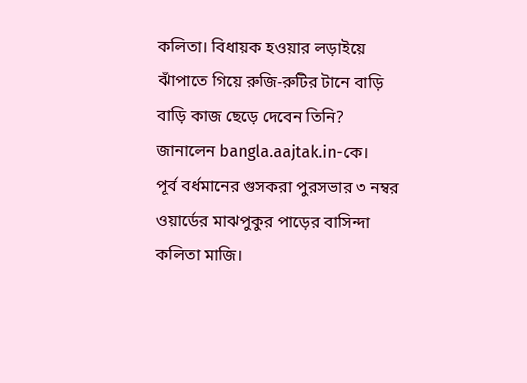কলিতা। বিধায়ক হওয়ার লড়াইয়ে ঝাঁপাতে গিয়ে রুজি-রুটির টানে বাড়ি বাড়ি কাজ ছেড়ে দেবেন তিনি? জানালেন bangla.aajtak.in-কে।
পূর্ব বর্ধমানের গুসকরা পুরসভার ৩ নম্বর ওয়ার্ডের মাঝপুকুর পাড়ের বাসিন্দা কলিতা মাজি।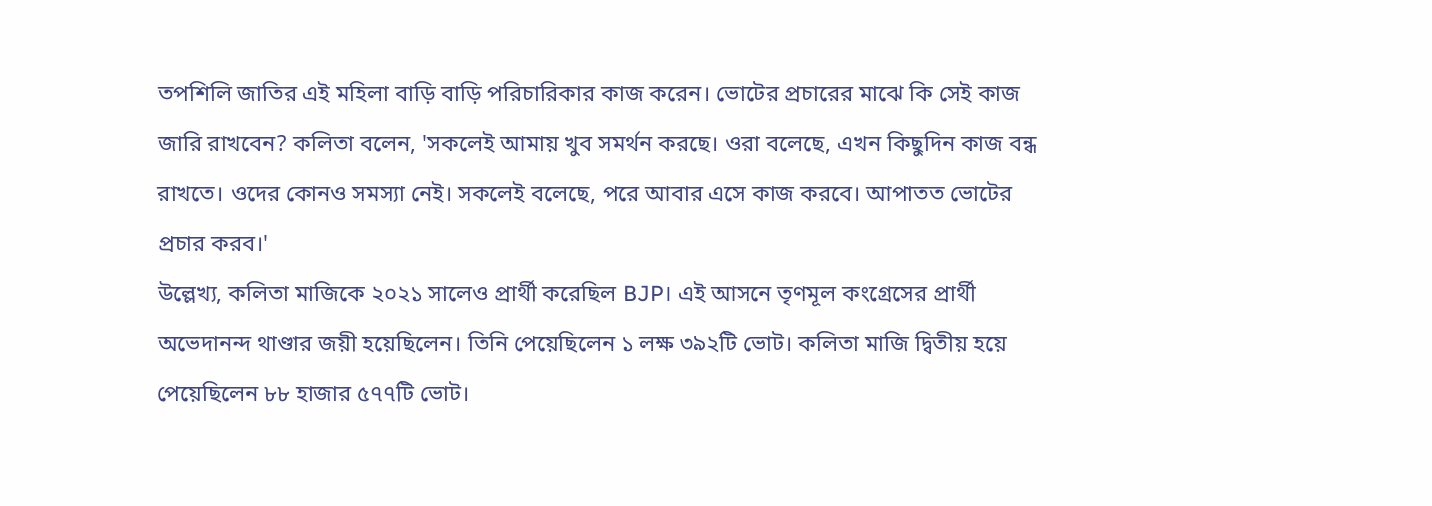তপশিলি জাতির এই মহিলা বাড়ি বাড়ি পরিচারিকার কাজ করেন। ভোটের প্রচারের মাঝে কি সেই কাজ জারি রাখবেন? কলিতা বলেন, 'সকলেই আমায় খুব সমর্থন করছে। ওরা বলেছে, এখন কিছুদিন কাজ বন্ধ রাখতে। ওদের কোনও সমস্যা নেই। সকলেই বলেছে, পরে আবার এসে কাজ করবে। আপাতত ভোটের প্রচার করব।'
উল্লেখ্য, কলিতা মাজিকে ২০২১ সালেও প্রার্থী করেছিল BJP। এই আসনে তৃণমূল কংগ্রেসের প্রার্থী অভেদানন্দ থাণ্ডার জয়ী হয়েছিলেন। তিনি পেয়েছিলেন ১ লক্ষ ৩৯২টি ভোট। কলিতা মাজি দ্বিতীয় হয়ে পেয়েছিলেন ৮৮ হাজার ৫৭৭টি ভোট।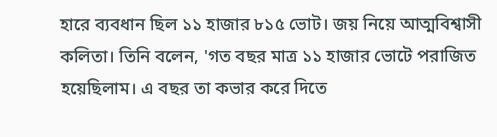হারে ব্যবধান ছিল ১১ হাজার ৮১৫ ভোট। জয় নিয়ে আত্মবিশ্বাসী কলিতা। তিনি বলেন, 'গত বছর মাত্র ১১ হাজার ভোটে পরাজিত হয়েছিলাম। এ বছর তা কভার করে দিতে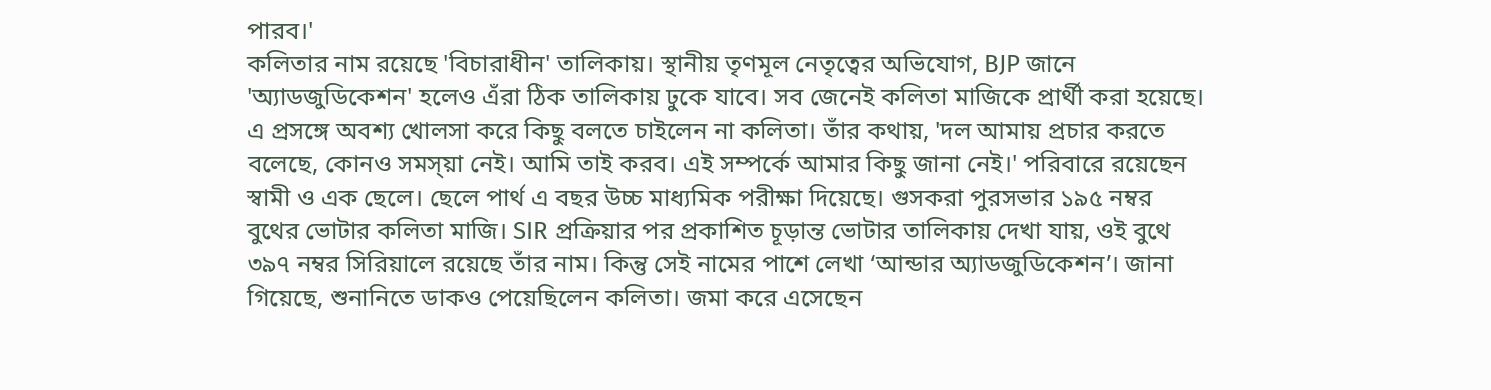পারব।'
কলিতার নাম রয়েছে 'বিচারাধীন' তালিকায়। স্থানীয় তৃণমূল নেতৃত্বের অভিযোগ, BJP জানে 'অ্যাডজুডিকেশন' হলেও এঁরা ঠিক তালিকায় ঢুকে যাবে। সব জেনেই কলিতা মাজিকে প্রার্থী করা হয়েছে। এ প্রসঙ্গে অবশ্য খোলসা করে কিছু বলতে চাইলেন না কলিতা। তাঁর কথায়, 'দল আমায় প্রচার করতে বলেছে, কোনও সমস্য়া নেই। আমি তাই করব। এই সম্পর্কে আমার কিছু জানা নেই।' পরিবারে রয়েছেন স্বামী ও এক ছেলে। ছেলে পার্থ এ বছর উচ্চ মাধ্যমিক পরীক্ষা দিয়েছে। গুসকরা পুরসভার ১৯৫ নম্বর বুথের ভোটার কলিতা মাজি। SIR প্রক্রিয়ার পর প্রকাশিত চূড়ান্ত ভোটার তালিকায় দেখা যায়, ওই বুথে ৩৯৭ নম্বর সিরিয়ালে রয়েছে তাঁর নাম। কিন্তু সেই নামের পাশে লেখা ‘আন্ডার অ্যাডজুডিকেশন’। জানা গিয়েছে, শুনানিতে ডাকও পেয়েছিলেন কলিতা। জমা করে এসেছেন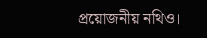প্রয়োজনীয় নথিও।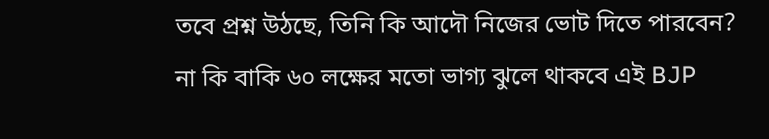তবে প্রশ্ন উঠছে, তিনি কি আদৌ নিজের ভোট দিতে পারবেন? না কি বাকি ৬০ লক্ষের মতো ভাগ্য ঝুলে থাকবে এই BJP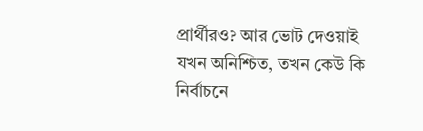প্রার্থীরও? আর ভোট দেওয়াই যখন অনিশ্চিত, তখন কেউ কি নির্বাচনে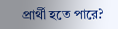প্রার্থী হতে পারে?